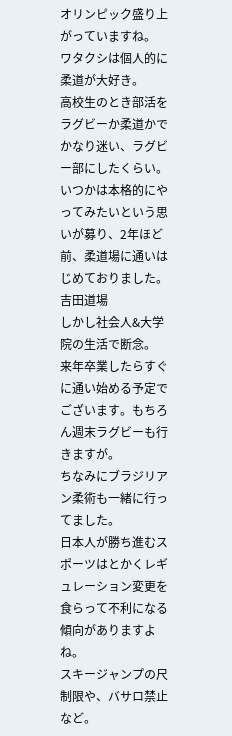オリンピック盛り上がっていますね。
ワタクシは個人的に柔道が大好き。
高校生のとき部活をラグビーか柔道かでかなり迷い、ラグビー部にしたくらい。
いつかは本格的にやってみたいという思いが募り、2年ほど前、柔道場に通いはじめておりました。
吉田道場
しかし社会人&大学院の生活で断念。
来年卒業したらすぐに通い始める予定でございます。もちろん週末ラグビーも行きますが。
ちなみにブラジリアン柔術も一緒に行ってました。
日本人が勝ち進むスポーツはとかくレギュレーション変更を食らって不利になる傾向がありますよね。
スキージャンプの尺制限や、バサロ禁止など。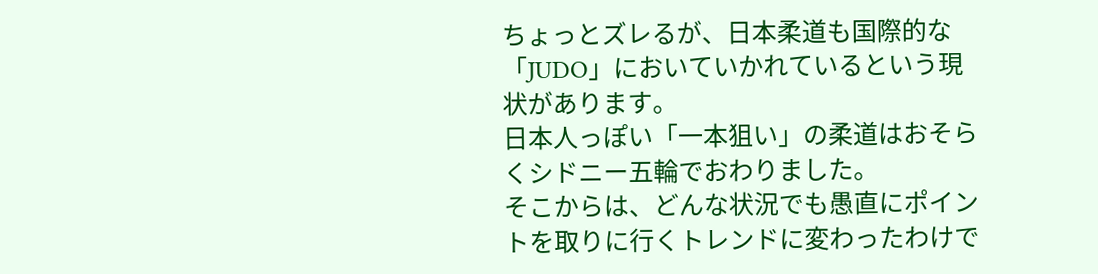ちょっとズレるが、日本柔道も国際的な「JUDO」においていかれているという現状があります。
日本人っぽい「一本狙い」の柔道はおそらくシドニー五輪でおわりました。
そこからは、どんな状況でも愚直にポイントを取りに行くトレンドに変わったわけで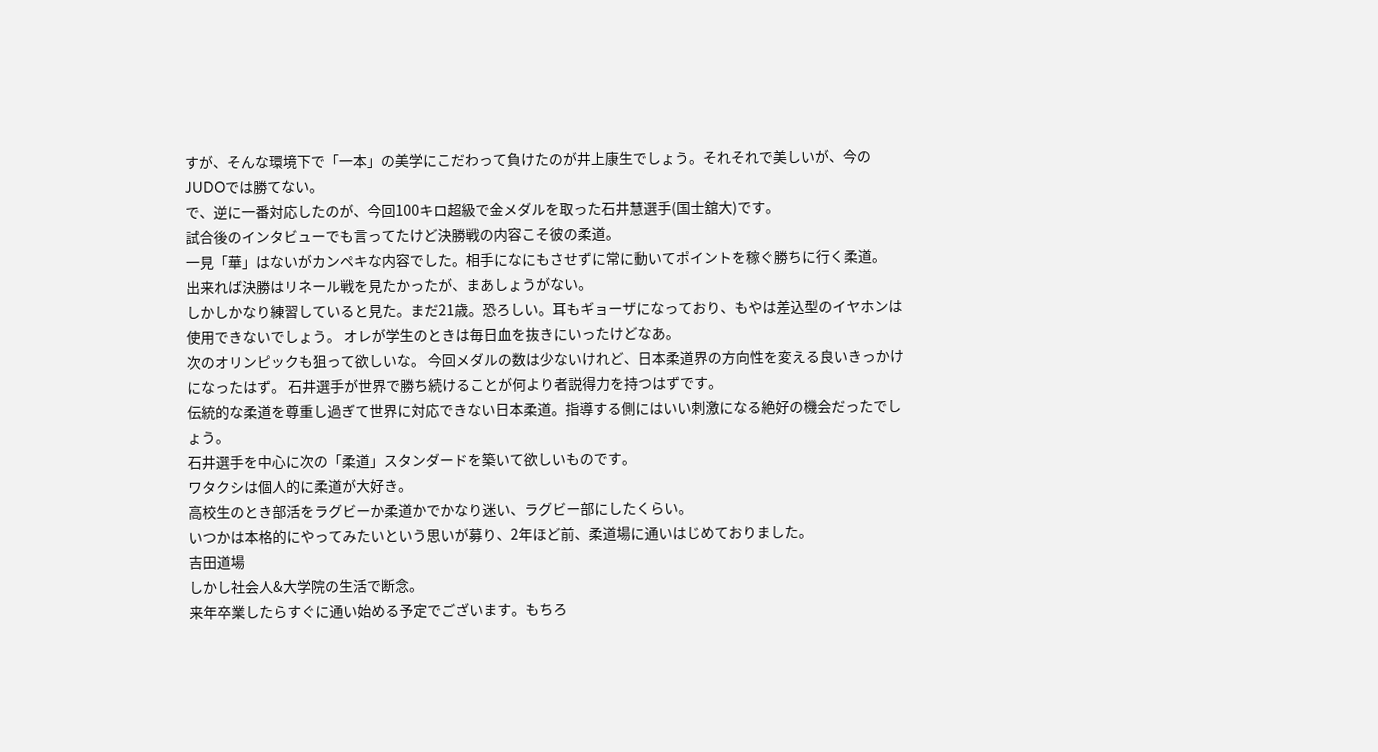すが、そんな環境下で「一本」の美学にこだわって負けたのが井上康生でしょう。それそれで美しいが、今のJUDOでは勝てない。
で、逆に一番対応したのが、今回100キロ超級で金メダルを取った石井慧選手(国士舘大)です。
試合後のインタビューでも言ってたけど決勝戦の内容こそ彼の柔道。
一見「華」はないがカンペキな内容でした。相手になにもさせずに常に動いてポイントを稼ぐ勝ちに行く柔道。
出来れば決勝はリネール戦を見たかったが、まあしょうがない。
しかしかなり練習していると見た。まだ21歳。恐ろしい。耳もギョーザになっており、もやは差込型のイヤホンは使用できないでしょう。 オレが学生のときは毎日血を抜きにいったけどなあ。
次のオリンピックも狙って欲しいな。 今回メダルの数は少ないけれど、日本柔道界の方向性を変える良いきっかけになったはず。 石井選手が世界で勝ち続けることが何より者説得力を持つはずです。
伝統的な柔道を尊重し過ぎて世界に対応できない日本柔道。指導する側にはいい刺激になる絶好の機会だったでしょう。
石井選手を中心に次の「柔道」スタンダードを築いて欲しいものです。
ワタクシは個人的に柔道が大好き。
高校生のとき部活をラグビーか柔道かでかなり迷い、ラグビー部にしたくらい。
いつかは本格的にやってみたいという思いが募り、2年ほど前、柔道場に通いはじめておりました。
吉田道場
しかし社会人&大学院の生活で断念。
来年卒業したらすぐに通い始める予定でございます。もちろ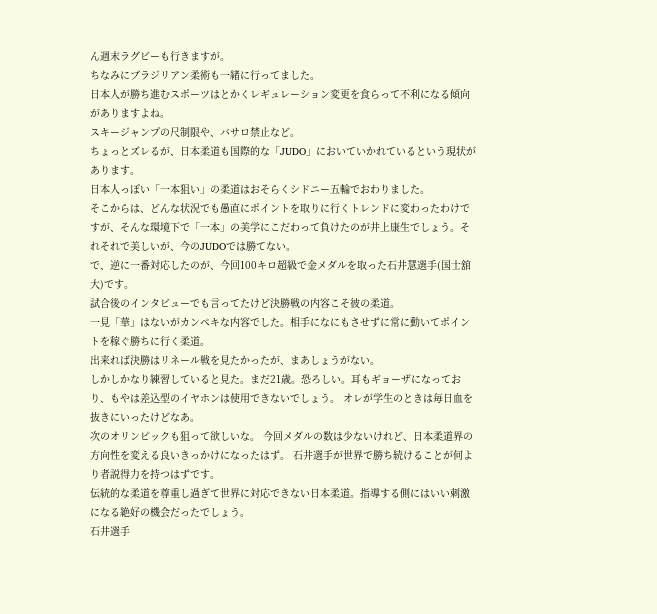ん週末ラグビーも行きますが。
ちなみにブラジリアン柔術も一緒に行ってました。
日本人が勝ち進むスポーツはとかくレギュレーション変更を食らって不利になる傾向がありますよね。
スキージャンプの尺制限や、バサロ禁止など。
ちょっとズレるが、日本柔道も国際的な「JUDO」においていかれているという現状があります。
日本人っぽい「一本狙い」の柔道はおそらくシドニー五輪でおわりました。
そこからは、どんな状況でも愚直にポイントを取りに行くトレンドに変わったわけですが、そんな環境下で「一本」の美学にこだわって負けたのが井上康生でしょう。それそれで美しいが、今のJUDOでは勝てない。
で、逆に一番対応したのが、今回100キロ超級で金メダルを取った石井慧選手(国士舘大)です。
試合後のインタビューでも言ってたけど決勝戦の内容こそ彼の柔道。
一見「華」はないがカンペキな内容でした。相手になにもさせずに常に動いてポイントを稼ぐ勝ちに行く柔道。
出来れば決勝はリネール戦を見たかったが、まあしょうがない。
しかしかなり練習していると見た。まだ21歳。恐ろしい。耳もギョーザになっており、もやは差込型のイヤホンは使用できないでしょう。 オレが学生のときは毎日血を抜きにいったけどなあ。
次のオリンピックも狙って欲しいな。 今回メダルの数は少ないけれど、日本柔道界の方向性を変える良いきっかけになったはず。 石井選手が世界で勝ち続けることが何より者説得力を持つはずです。
伝統的な柔道を尊重し過ぎて世界に対応できない日本柔道。指導する側にはいい刺激になる絶好の機会だったでしょう。
石井選手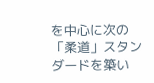を中心に次の「柔道」スタンダードを築い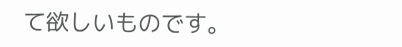て欲しいものです。